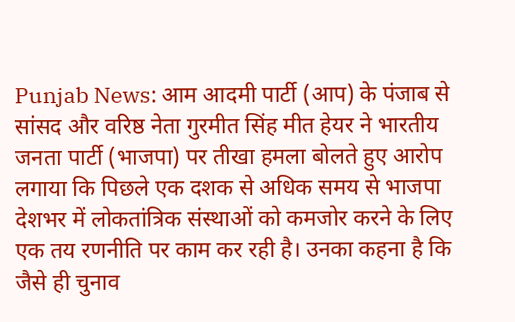Punjab News: आम आदमी पार्टी (आप) के पंजाब से सांसद और वरिष्ठ नेता गुरमीत सिंह मीत हेयर ने भारतीय जनता पार्टी (भाजपा) पर तीखा हमला बोलते हुए आरोप लगाया कि पिछले एक दशक से अधिक समय से भाजपा देशभर में लोकतांत्रिक संस्थाओं को कमजोर करने के लिए एक तय रणनीति पर काम कर रही है। उनका कहना है कि जैसे ही चुनाव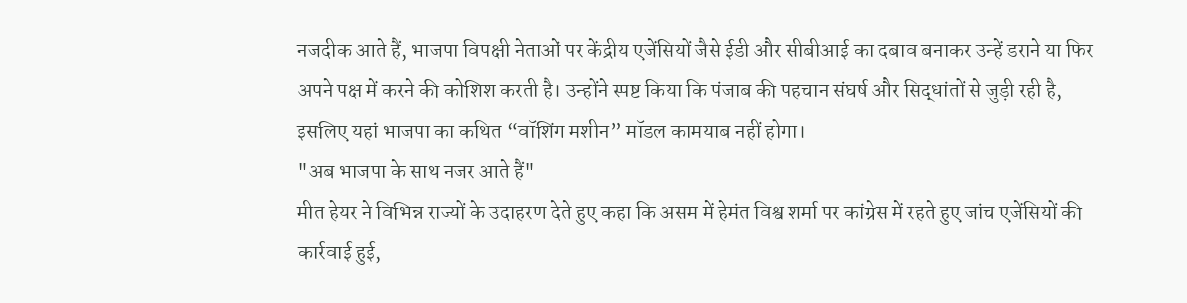नजदीक आते हैं, भाजपा विपक्षी नेताओं पर केंद्रीय एजेंसियों जैसे ईडी और सीबीआई का दबाव बनाकर उन्हें डराने या फिर अपने पक्ष में करने की कोशिश करती है। उन्होंने स्पष्ट किया कि पंजाब की पहचान संघर्ष और सिद्धांतों से जुड़ी रही है, इसलिए यहां भाजपा का कथित “वॉशिंग मशीन” मॉडल कामयाब नहीं होगा।
"अब भाजपा के साथ नजर आते हैं"
मीत हेयर ने विभिन्न राज्यों के उदाहरण देते हुए कहा कि असम में हेमंत विश्व शर्मा पर कांग्रेस में रहते हुए जांच एजेंसियों की कार्रवाई हुई,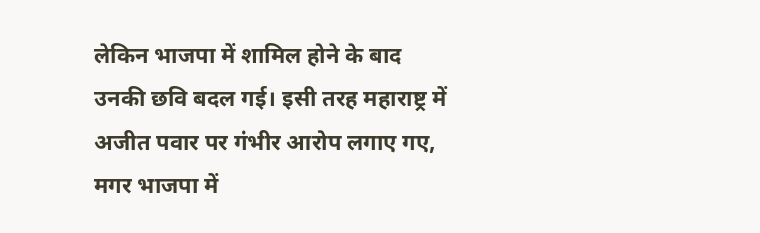लेकिन भाजपा में शामिल होने के बाद उनकी छवि बदल गई। इसी तरह महाराष्ट्र में अजीत पवार पर गंभीर आरोप लगाए गए, मगर भाजपा में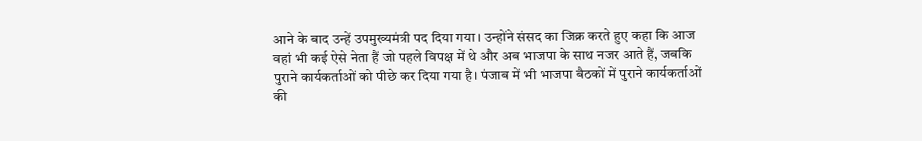आने के बाद उन्हें उपमुख्यमंत्री पद दिया गया। उन्होंने संसद का जिक्र करते हुए कहा कि आज वहां भी कई ऐसे नेता हैं जो पहले विपक्ष में थे और अब भाजपा के साथ नजर आते हैं, जबकि पुराने कार्यकर्ताओं को पीछे कर दिया गया है। पंजाब में भी भाजपा बैठकों में पुराने कार्यकर्ताओं की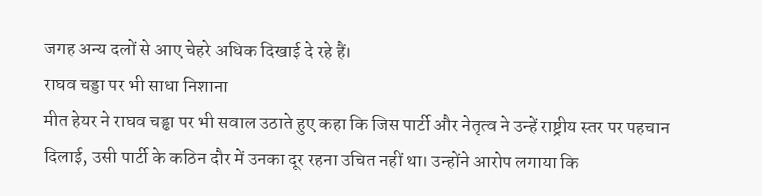जगह अन्य दलों से आए चेहरे अधिक दिखाई दे रहे हैं।
राघव चड्डा पर भी साधा निशाना
मीत हेयर ने राघव चड्ढा पर भी सवाल उठाते हुए कहा कि जिस पार्टी और नेतृत्व ने उन्हें राष्ट्रीय स्तर पर पहचान दिलाई, उसी पार्टी के कठिन दौर में उनका दूर रहना उचित नहीं था। उन्होंने आरोप लगाया कि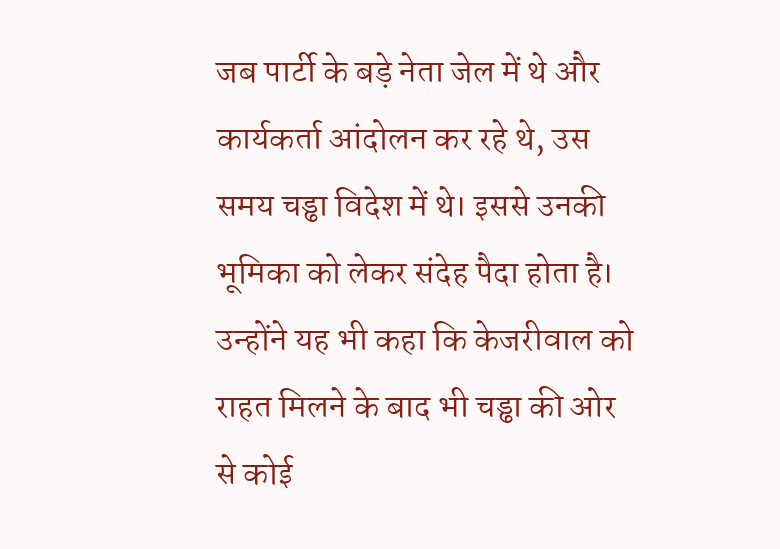जब पार्टी के बड़े नेता जेल में थे और कार्यकर्ता आंदोलन कर रहे थे, उस समय चड्ढा विदेश में थे। इससे उनकी भूमिका को लेकर संदेह पैदा होता है। उन्होंने यह भी कहा कि केजरीवाल को राहत मिलने के बाद भी चड्ढा की ओर से कोई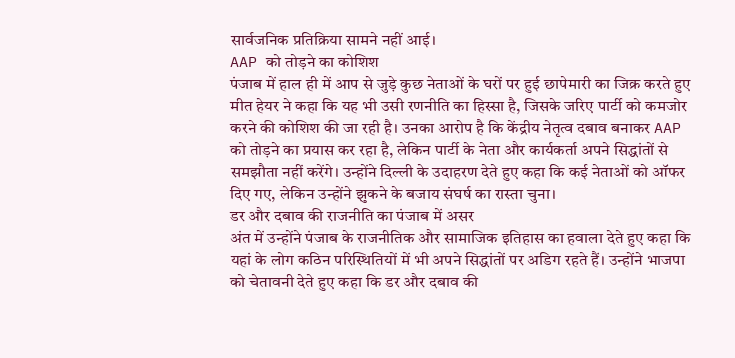सार्वजनिक प्रतिक्रिया सामने नहीं आई।
AAP को तोड़ने का कोशिश
पंजाब में हाल ही में आप से जुड़े कुछ नेताओं के घरों पर हुई छापेमारी का जिक्र करते हुए मीत हेयर ने कहा कि यह भी उसी रणनीति का हिस्सा है, जिसके जरिए पार्टी को कमजोर करने की कोशिश की जा रही है। उनका आरोप है कि केंद्रीय नेतृत्व दबाव बनाकर AAP को तोड़ने का प्रयास कर रहा है, लेकिन पार्टी के नेता और कार्यकर्ता अपने सिद्धांतों से समझौता नहीं करेंगे। उन्होंने दिल्ली के उदाहरण देते हुए कहा कि कई नेताओं को ऑफर दिए गए, लेकिन उन्होंने झुकने के बजाय संघर्ष का रास्ता चुना।
डर और दबाव की राजनीति का पंजाब में असर
अंत में उन्होंने पंजाब के राजनीतिक और सामाजिक इतिहास का हवाला देते हुए कहा कि यहां के लोग कठिन परिस्थितियों में भी अपने सिद्धांतों पर अडिग रहते हैं। उन्होंने भाजपा को चेतावनी देते हुए कहा कि डर और दबाव की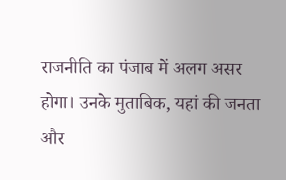राजनीति का पंजाब में अलग असर होगा। उनके मुताबिक, यहां की जनता और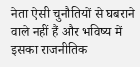नेता ऐसी चुनौतियों से घबराने वाले नहीं हैं और भविष्य में इसका राजनीतिक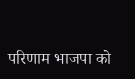परिणाम भाजपा को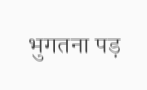भुगतना पड़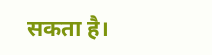सकता है।